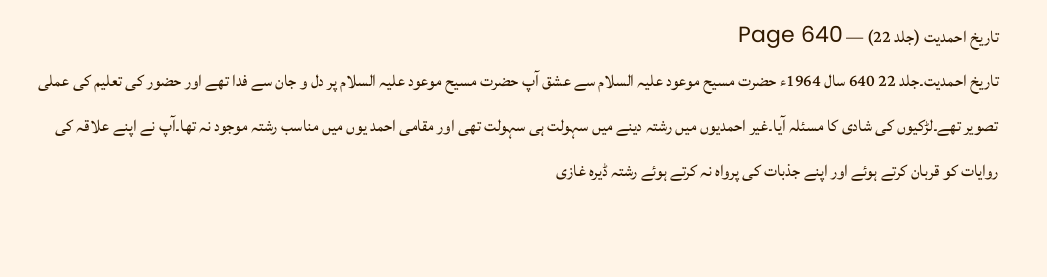تاریخ احمدیت (جلد 22) — Page 640
تاریخ احمدیت۔جلد 22 640 سال 1964ء حضرت مسیح موعود علیہ السلام سے عشق آپ حضرت مسیح موعود علیہ السلام پر دل و جان سے فدا تھے اور حضور کی تعلیم کی عملی تصویر تھے۔لڑکیوں کی شادی کا مسئلہ آیا۔غیر احمدیوں میں رشتہ دینے میں سہولت ہی سہولت تھی اور مقامی احمد یوں میں مناسب رشتہ موجود نہ تھا۔آپ نے اپنے علاقہ کی روایات کو قربان کرتے ہوئے اور اپنے جذبات کی پرواہ نہ کرتے ہوئے رشتہ ڈیرہ غازی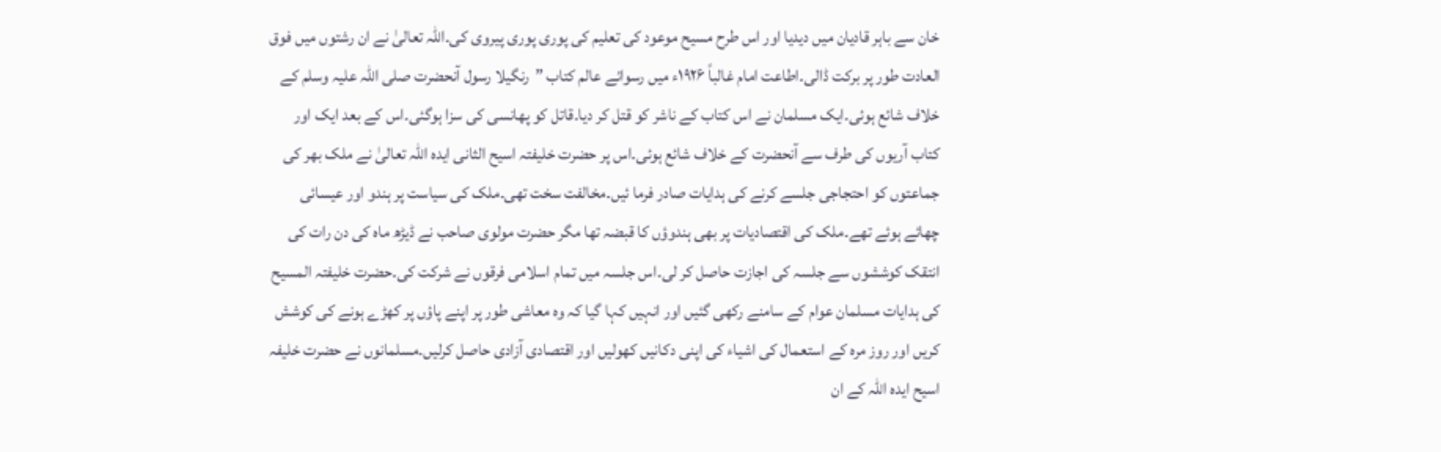خان سے باہر قادیان میں دیدیا اور اس طرح مسیح موعود کی تعلیم کی پوری پوری پیروی کی۔اللہ تعالیٰ نے ان رشتوں میں فوق العادت طور پر برکت ڈالی۔اطاعت امام غالباً ۱۹۲۶ء میں رسوائے عالم کتاب ”رنگیلا رسول آنحضرت صلی اللہ علیہ وسلم کے خلاف شائع ہوئی۔ایک مسلمان نے اس کتاب کے ناشر کو قتل کر دیا۔قاتل کو پھانسی کی سزا ہوگئی۔اس کے بعد ایک اور کتاب آریوں کی طرف سے آنحضرت کے خلاف شائع ہوئی۔اس پر حضرت خلیفتہ اسیح الثانی ایدہ اللہ تعالیٰ نے ملک بھر کی جماعتوں کو احتجاجی جلسے کرنے کی ہدایات صادر فرما ئیں۔مخالفت سخت تھی۔ملک کی سیاست پر ہندو اور عیسائی چھائے ہوئے تھے۔ملک کی اقتصادیات پر بھی ہندوؤں کا قبضہ تھا مگر حضرت مولوی صاحب نے ڈیڑھ ماہ کی دن رات کی انتقک کوششوں سے جلسہ کی اجازت حاصل کر لی۔اس جلسہ میں تمام اسلامی فرقوں نے شرکت کی۔حضرت خلیفتہ المسیح کی ہدایات مسلمان عوام کے سامنے رکھی گئیں اور انہیں کہا گیا کہ وہ معاشی طور پر اپنے پاؤں پر کھڑے ہونے کی کوشش کریں اور روز مرہ کے استعمال کی اشیاء کی اپنی دکانیں کھولیں اور اقتصادی آزادی حاصل کرلیں۔مسلمانوں نے حضرت خلیفہ اسیح ایدہ اللہ کے ان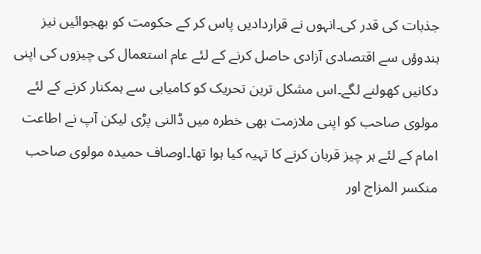جذبات کی قدر کی۔انہوں نے قراردادیں پاس کر کے حکومت کو بھجوائیں نیز ہندوؤں سے اقتصادی آزادی حاصل کرنے کے لئے عام استعمال کی چیزوں کی اپنی دکانیں کھولنے لگے۔اس مشکل ترین تحریک کو کامیابی سے ہمکنار کرنے کے لئے مولوی صاحب کو اپنی ملازمت بھی خطرہ میں ڈالنی پڑی لیکن آپ نے اطاعت امام کے لئے ہر چیز قربان کرنے کا تہیہ کیا ہوا تھا۔اوصاف حمیده مولوی صاحب منکسر المزاج اور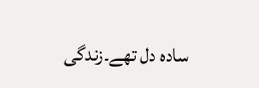سادہ دل تھے۔زندگی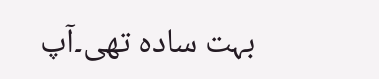بہت سادہ تھی۔آپ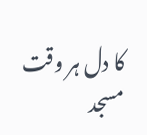کا دل ہر وقت مسجد